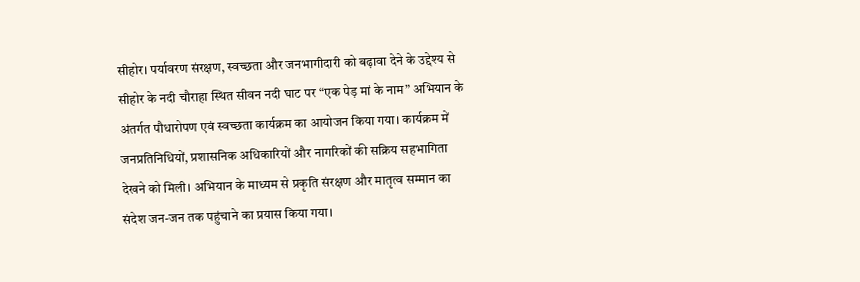सीहोर। पर्यावरण संरक्षण, स्वच्छता और जनभागीदारी को बढ़ावा देने के उद्देश्य से सीहोर के नदी चौराहा स्थित सीवन नदी घाट पर “एक पेड़ मां के नाम” अभियान के अंतर्गत पौधारोपण एवं स्वच्छता कार्यक्रम का आयोजन किया गया। कार्यक्रम में जनप्रतिनिधियों, प्रशासनिक अधिकारियों और नागरिकों की सक्रिय सहभागिता देखने को मिली। अभियान के माध्यम से प्रकृति संरक्षण और मातृत्व सम्मान का संदेश जन-जन तक पहुंचाने का प्रयास किया गया।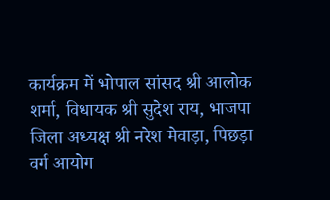कार्यक्रम में भोपाल सांसद श्री आलोक शर्मा, विधायक श्री सुदेश राय, भाजपा जिला अध्यक्ष श्री नरेश मेवाड़ा, पिछड़ा वर्ग आयोग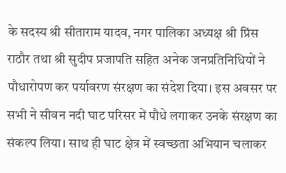के सदस्य श्री सीताराम यादव, नगर पालिका अध्यक्ष श्री प्रिंस राठौर तथा श्री सुदीप प्रजापति सहित अनेक जनप्रतिनिधियों ने पौधारोपण कर पर्यावरण संरक्षण का संदेश दिया। इस अवसर पर सभी ने सीवन नदी घाट परिसर में पौधे लगाकर उनके संरक्षण का संकल्प लिया। साथ ही घाट क्षेत्र में स्वच्छता अभियान चलाकर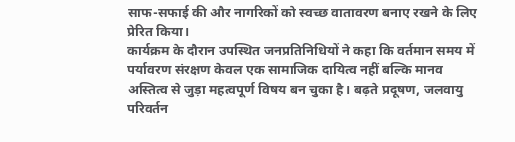साफ-सफाई की और नागरिकों को स्वच्छ वातावरण बनाए रखने के लिए प्रेरित किया।
कार्यक्रम के दौरान उपस्थित जनप्रतिनिधियों ने कहा कि वर्तमान समय में पर्यावरण संरक्षण केवल एक सामाजिक दायित्व नहीं बल्कि मानव अस्तित्व से जुड़ा महत्वपूर्ण विषय बन चुका है। बढ़ते प्रदूषण, जलवायु परिवर्तन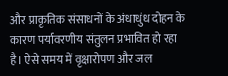और प्राकृतिक संसाधनों के अंधाधुंध दोहन के कारण पर्यावरणीय संतुलन प्रभावित हो रहा है। ऐसे समय में वृक्षारोपण और जल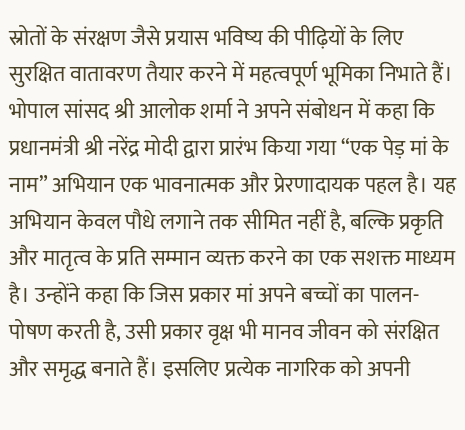स्रोतों के संरक्षण जैसे प्रयास भविष्य की पीढ़ियों के लिए सुरक्षित वातावरण तैयार करने में महत्वपूर्ण भूमिका निभाते हैं।
भोपाल सांसद श्री आलोक शर्मा ने अपने संबोधन में कहा कि प्रधानमंत्री श्री नरेंद्र मोदी द्वारा प्रारंभ किया गया “एक पेड़ मां के नाम” अभियान एक भावनात्मक और प्रेरणादायक पहल है। यह अभियान केवल पौधे लगाने तक सीमित नहीं है, बल्कि प्रकृति और मातृत्व के प्रति सम्मान व्यक्त करने का एक सशक्त माध्यम है। उन्होंने कहा कि जिस प्रकार मां अपने बच्चों का पालन-पोषण करती है, उसी प्रकार वृक्ष भी मानव जीवन को संरक्षित और समृद्ध बनाते हैं। इसलिए प्रत्येक नागरिक को अपनी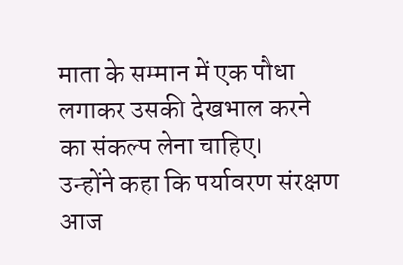माता के सम्मान में एक पौधा लगाकर उसकी देखभाल करने का संकल्प लेना चाहिए।
उन्होंने कहा कि पर्यावरण संरक्षण आज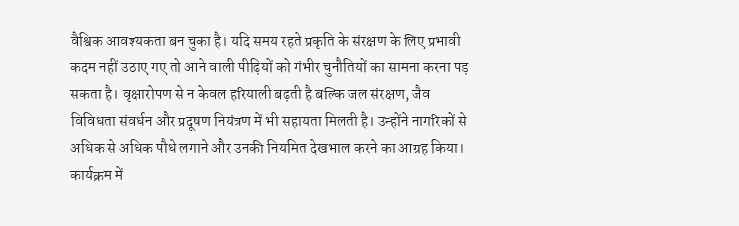वैश्विक आवश्यकता बन चुका है। यदि समय रहते प्रकृति के संरक्षण के लिए प्रभावी कदम नहीं उठाए गए तो आने वाली पीढ़ियों को गंभीर चुनौतियों का सामना करना पड़ सकता है। वृक्षारोपण से न केवल हरियाली बढ़ती है बल्कि जल संरक्षण, जैव विविधता संवर्धन और प्रदूषण नियंत्रण में भी सहायता मिलती है। उन्होंने नागरिकों से अधिक से अधिक पौधे लगाने और उनकी नियमित देखभाल करने का आग्रह किया।
कार्यक्रम में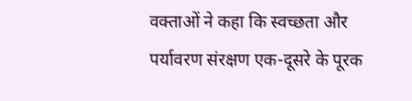वक्ताओं ने कहा कि स्वच्छता और पर्यावरण संरक्षण एक-दूसरे के पूरक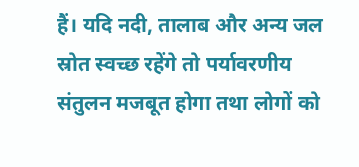हैं। यदि नदी, तालाब और अन्य जल स्रोत स्वच्छ रहेंगे तो पर्यावरणीय संतुलन मजबूत होगा तथा लोगों को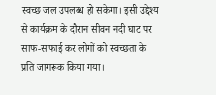स्वच्छ जल उपलब्ध हो सकेगा। इसी उद्देश्य से कार्यक्रम के दौरान सीवन नदी घाट पर साफ-सफाई कर लोगों को स्वच्छता के प्रति जागरूक किया गया।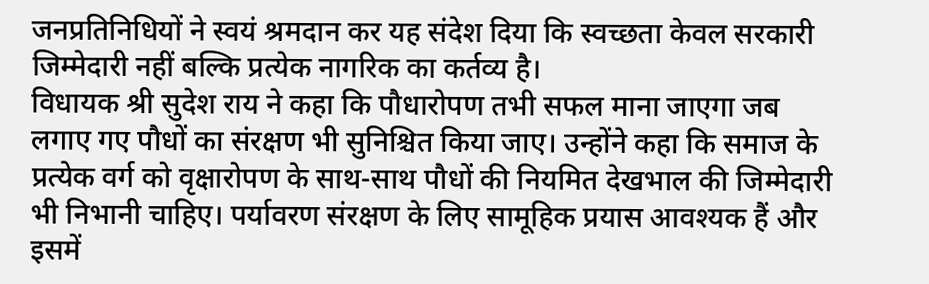जनप्रतिनिधियों ने स्वयं श्रमदान कर यह संदेश दिया कि स्वच्छता केवल सरकारी जिम्मेदारी नहीं बल्कि प्रत्येक नागरिक का कर्तव्य है।
विधायक श्री सुदेश राय ने कहा कि पौधारोपण तभी सफल माना जाएगा जब लगाए गए पौधों का संरक्षण भी सुनिश्चित किया जाए। उन्होंने कहा कि समाज के प्रत्येक वर्ग को वृक्षारोपण के साथ-साथ पौधों की नियमित देखभाल की जिम्मेदारी भी निभानी चाहिए। पर्यावरण संरक्षण के लिए सामूहिक प्रयास आवश्यक हैं और इसमें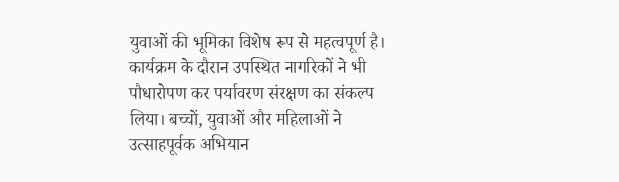युवाओं की भूमिका विशेष रूप से महत्वपूर्ण है।
कार्यक्रम के दौरान उपस्थित नागरिकों ने भी पौधारोपण कर पर्यावरण संरक्षण का संकल्प लिया। बच्चों, युवाओं और महिलाओं ने उत्साहपूर्वक अभियान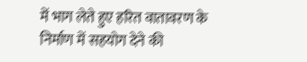में भाग लेते हुए हरित वातावरण के निर्माण में सहयोग देने की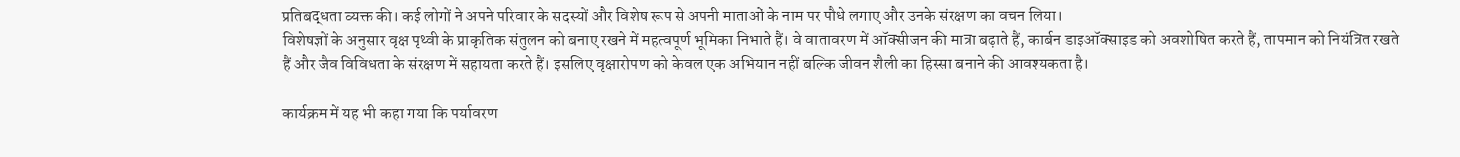प्रतिबद्धता व्यक्त की। कई लोगों ने अपने परिवार के सदस्यों और विशेष रूप से अपनी माताओं के नाम पर पौधे लगाए और उनके संरक्षण का वचन लिया।
विशेषज्ञों के अनुसार वृक्ष पृथ्वी के प्राकृतिक संतुलन को बनाए रखने में महत्वपूर्ण भूमिका निभाते हैं। वे वातावरण में ऑक्सीजन की मात्रा बढ़ाते हैं, कार्बन डाइऑक्साइड को अवशोषित करते हैं, तापमान को नियंत्रित रखते हैं और जैव विविधता के संरक्षण में सहायता करते हैं। इसलिए वृक्षारोपण को केवल एक अभियान नहीं बल्कि जीवन शैली का हिस्सा बनाने की आवश्यकता है।

कार्यक्रम में यह भी कहा गया कि पर्यावरण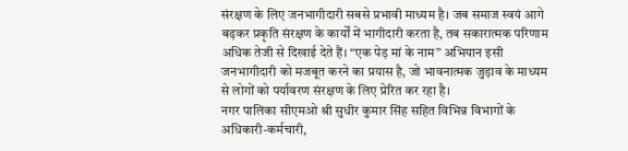संरक्षण के लिए जनभागीदारी सबसे प्रभावी माध्यम है। जब समाज स्वयं आगे बढ़कर प्रकृति संरक्षण के कार्यों में भागीदारी करता है, तब सकारात्मक परिणाम अधिक तेजी से दिखाई देते हैं। “एक पेड़ मां के नाम” अभियान इसी जनभागीदारी को मजबूत करने का प्रयास है, जो भावनात्मक जुड़ाव के माध्यम से लोगों को पर्यावरण संरक्षण के लिए प्रेरित कर रहा है।
नगर पालिका सीएमओ श्री सुधीर कुमार सिंह सहित विभिन्न विभागों के अधिकारी-कर्मचारी,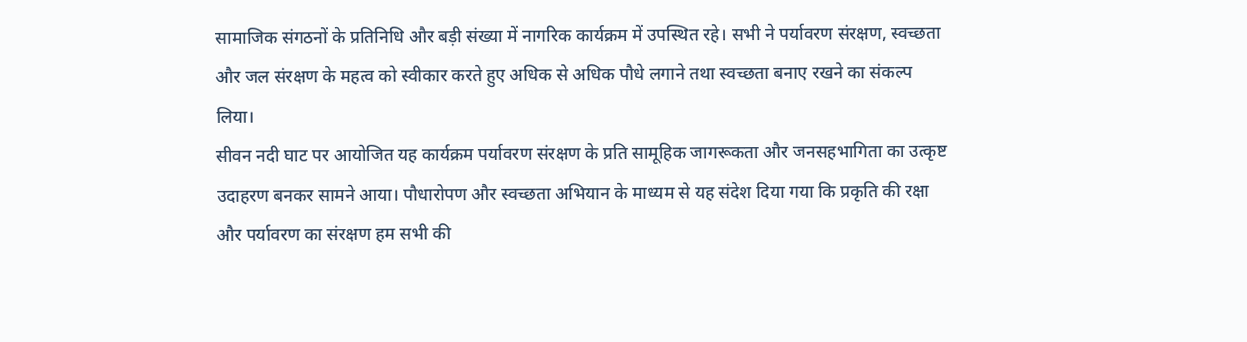सामाजिक संगठनों के प्रतिनिधि और बड़ी संख्या में नागरिक कार्यक्रम में उपस्थित रहे। सभी ने पर्यावरण संरक्षण, स्वच्छता और जल संरक्षण के महत्व को स्वीकार करते हुए अधिक से अधिक पौधे लगाने तथा स्वच्छता बनाए रखने का संकल्प लिया।
सीवन नदी घाट पर आयोजित यह कार्यक्रम पर्यावरण संरक्षण के प्रति सामूहिक जागरूकता और जनसहभागिता का उत्कृष्ट उदाहरण बनकर सामने आया। पौधारोपण और स्वच्छता अभियान के माध्यम से यह संदेश दिया गया कि प्रकृति की रक्षा और पर्यावरण का संरक्षण हम सभी की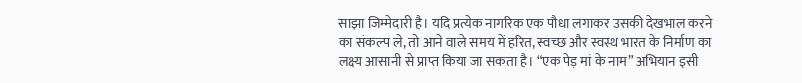साझा जिम्मेदारी है। यदि प्रत्येक नागरिक एक पौधा लगाकर उसकी देखभाल करने का संकल्प ले, तो आने वाले समय में हरित, स्वच्छ और स्वस्थ भारत के निर्माण का लक्ष्य आसानी से प्राप्त किया जा सकता है। “एक पेड़ मां के नाम” अभियान इसी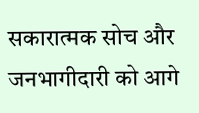सकारात्मक सोच और जनभागीदारी को आगे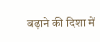बढ़ाने की दिशा में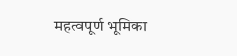महत्वपूर्ण भूमिका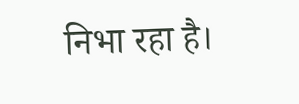निभा रहा है।